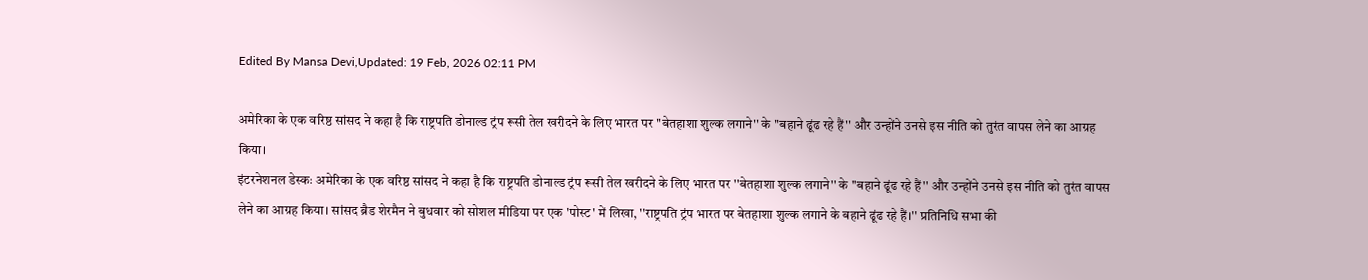Edited By Mansa Devi,Updated: 19 Feb, 2026 02:11 PM

अमेरिका के एक वरिष्ठ सांसद ने कहा है कि राष्ट्रपति डोनाल्ड ट्रंप रूसी तेल खरीदने के लिए भारत पर ''बेतहाशा शुल्क लगाने'' के ''बहाने ढूंढ रहे हैं'' और उन्होंने उनसे इस नीति को तुरंत वापस लेने का आग्रह किया।
इंटरनेशनल डेस्कः अमेरिका के एक वरिष्ठ सांसद ने कहा है कि राष्ट्रपति डोनाल्ड ट्रंप रूसी तेल खरीदने के लिए भारत पर ''बेतहाशा शुल्क लगाने'' के ''बहाने ढूंढ रहे हैं'' और उन्होंने उनसे इस नीति को तुरंत वापस लेने का आग्रह किया। सांसद ब्रैड शेरमैन ने बुधवार को सोशल मीडिया पर एक 'पोस्ट' में लिखा, ''राष्ट्रपति ट्रंप भारत पर बेतहाशा शुल्क लगाने के बहाने ढूंढ रहे हैं।'' प्रतिनिधि सभा की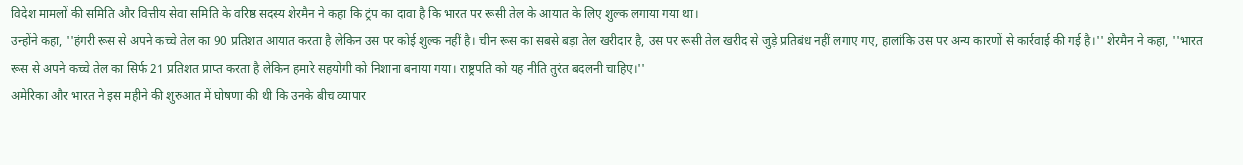विदेश मामलों की समिति और वित्तीय सेवा समिति के वरिष्ठ सदस्य शेरमैन ने कहा कि ट्रंप का दावा है कि भारत पर रूसी तेल के आयात के लिए शुल्क लगाया गया था।
उन्होंने कहा, ''हंगरी रूस से अपने कच्चे तेल का 90 प्रतिशत आयात करता है लेकिन उस पर कोई शुल्क नहीं है। चीन रूस का सबसे बड़ा तेल खरीदार है, उस पर रूसी तेल खरीद से जुड़े प्रतिबंध नहीं लगाए गए, हालांकि उस पर अन्य कारणों से कार्रवाई की गई है।'' शेरमैन ने कहा, ''भारत रूस से अपने कच्चे तेल का सिर्फ 21 प्रतिशत प्राप्त करता है लेकिन हमारे सहयोगी को निशाना बनाया गया। राष्ट्रपति को यह नीति तुरंत बदलनी चाहिए।''
अमेरिका और भारत ने इस महीने की शुरुआत में घोषणा की थी कि उनके बीच व्यापार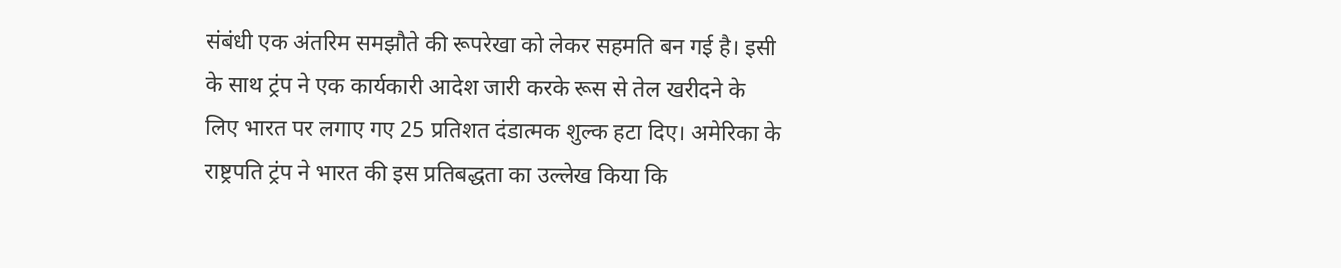संबंधी एक अंतरिम समझौते की रूपरेखा को लेकर सहमति बन गई है। इसी के साथ ट्रंप ने एक कार्यकारी आदेश जारी करके रूस से तेल खरीदने के लिए भारत पर लगाए गए 25 प्रतिशत दंडात्मक शुल्क हटा दिए। अमेरिका के राष्ट्रपति ट्रंप ने भारत की इस प्रतिबद्धता का उल्लेख किया कि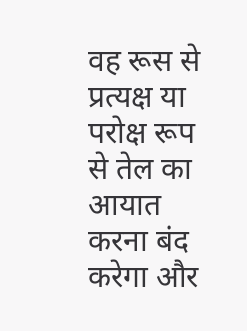वह रूस से प्रत्यक्ष या परोक्ष रूप से तेल का आयात करना बंद करेगा और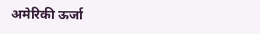अमेरिकी ऊर्जा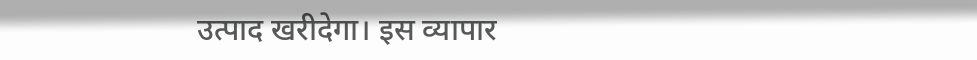उत्पाद खरीदेगा। इस व्यापार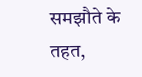समझौते के तहत,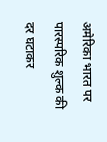अमेरिका भारत पर पारस्परिक शुल्क की दर घटाकर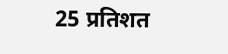25 प्रतिशत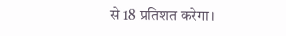से 18 प्रतिशत करेगा।